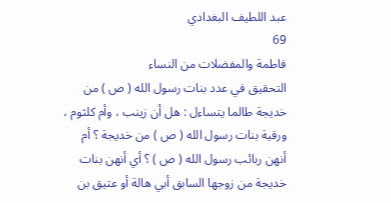عبد اللطيف البغدادي
69
فاطمة والمفضلات من النساء
التحقيق في عدد بنات رسول الله ( ص ) من خديجة طالما يتساءل : هل أن زينب ، وأم كلثوم ، ورقية بنات رسول الله ( ص ) من خديجة ؟ أم أنهن ربائب رسول الله ( ص ) ؟ أي أنهن بنات خديجة من زوجها السابق أبي هالة أو عتيق بن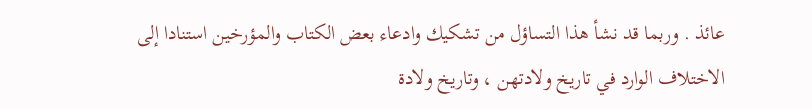عائذ . وربما قد نشأ هذا التساؤل من تشكيك وادعاء بعض الكتاب والمؤرخين استنادا إلى الاختلاف الوارد في تاريخ ولادتهن ، وتاريخ ولادة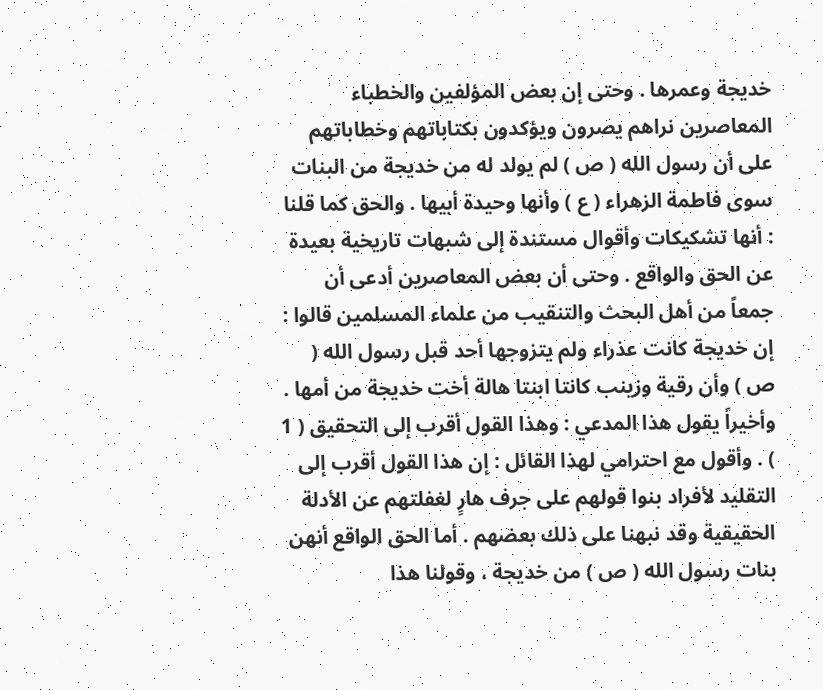خديجة وعمرها . وحتى إن بعض المؤلفين والخطباء المعاصرين نراهم يصرون ويؤكدون بكتاباتهم وخطاباتهم على أن رسول الله ( ص ) لم يولد له من خديجة من البنات سوى فاطمة الزهراء ( ع ) وأنها وحيدة أبيها . والحق كما قلنا : أنها تشكيكات وأقوال مستندة إلى شبهات تاريخية بعيدة عن الحق والواقع . وحتى أن بعض المعاصرين أدعى أن جمعاً من أهل البحث والتنقيب من علماء المسلمين قالوا : إن خديجة كانت عذراء ولم يتزوجها أحد قبل رسول الله ( ص ) وأن رقية وزينب كانتا ابنتا هالة أخت خديجة من أمها . وأخيراً يقول هذا المدعي : وهذا القول أقرب إلى التحقيق ( 1 ) . وأقول مع احترامي لهذا القائل : إن هذا القول أقرب إلى التقليد لأفراد بنوا قولهم على جرف هارٍ لغفلتهم عن الأدلة الحقيقية وقد نبهنا على ذلك بعضهم . أما الحق الواقع أنهن بنات رسول الله ( ص ) من خديجة ، وقولنا هذا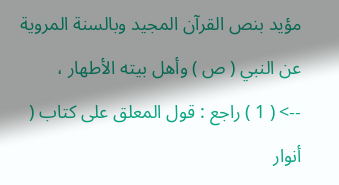مؤيد بنص القرآن المجيد وبالسنة المروية عن النبي ( ص ) وأهل بيته الأطهار ،
--> ( 1 ) راجع : قول المعلق على كتاب ( أنوار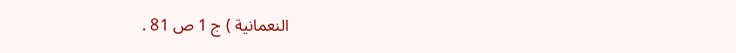النعمانية ) ج 1 ص 81 .